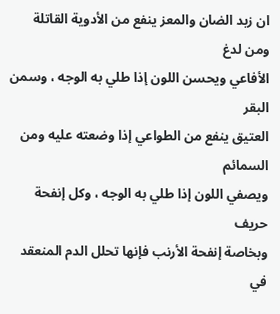ان زبد الضان والمعز ينفع من الأدوية القاتلة ومن لدغ
الأفاعي ويحسن اللون إذا طلي به الوجه ، وسمن البقر
العتيق ينفع من الطواعي إذا وضعته عليه ومن السمائم
ويصفي اللون إذا طلي به الوجه ، وكل إنفحة حريف
وبخاصة إنفحة الأرنب فإنها تحلل الدم المنعقد في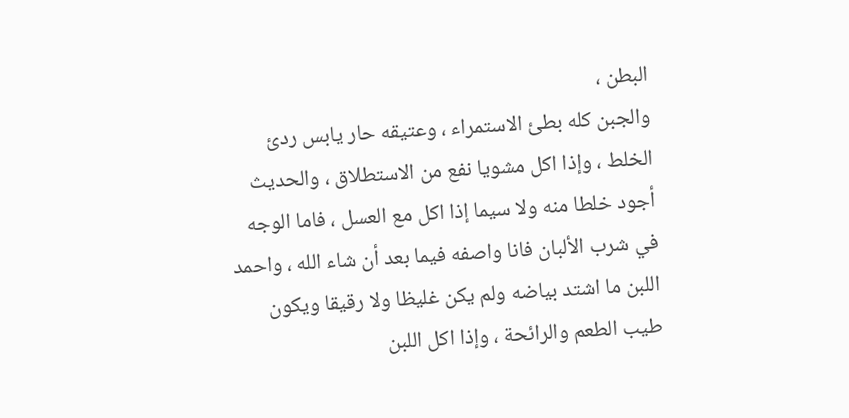البطن ،
والجبن كله بطئ الاستمراء ، وعتيقه حار يابس ردئ
الخلط ، وإذا اكل مشويا نفع من الاستطلاق ، والحديث
أجود خلطا منه ولا سيما إذا اكل مع العسل ، فاما الوجه
في شرب الألبان فانا واصفه فيما بعد أن شاء الله ، واحمد
اللبن ما اشتد بياضه ولم يكن غليظا ولا رقيقا ويكون
طيب الطعم والرائحة ، وإذا اكل اللبن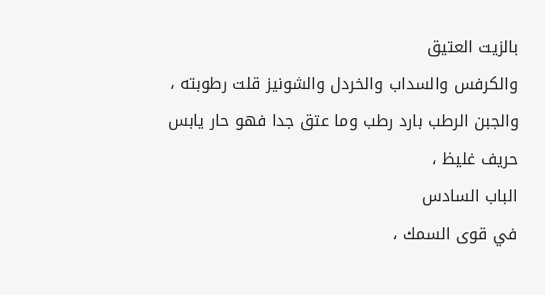بالزيت العتيق
والكرفس والسداب والخردل والشونيز قلت رطوبته ،
والجبن الرطب بارد رطب وما عتق جدا فهو حار يابس
حريف غليظ ،
الباب السادس
في قوى السمك ،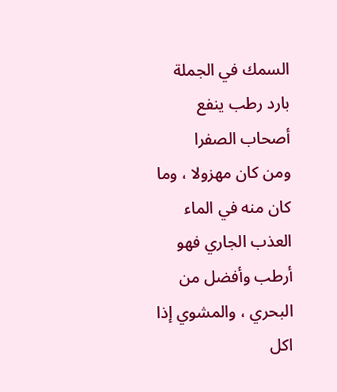السمك في الجملة بارد رطب ينفع أصحاب الصفرا
ومن كان مهزولا ، وما كان منه في الماء العذب الجاري فهو
أرطب وأفضل من البحري ، والمشوي إذا اكل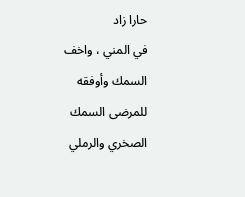حارا زاد
في المني ، واخف السمك وأوفقه للمرضى السمك
الصخري والرملي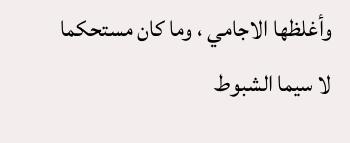وأغلظها الاجامي ، وما كان مستحكما
لا سيما الشبوط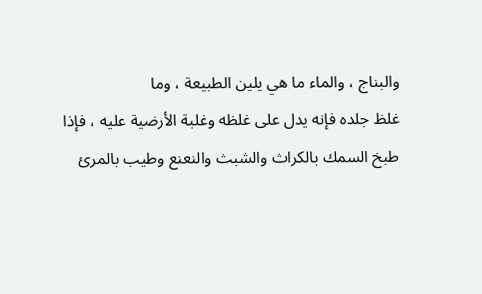والبناج ، والماء ما هي يلين الطبيعة ، وما
غلظ جلده فإنه يدل على غلظه وغلبة الأرضية عليه ، فإذا
طبخ السمك بالكراث والشبث والنعنع وطيب بالمرئ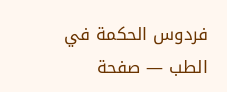فردوس الحكمة في الطب — صفحة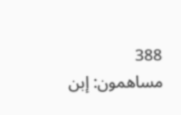388
مساهمون: إبن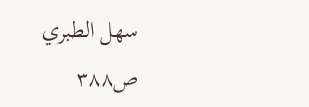سهل الطبري
ص٣٨٨